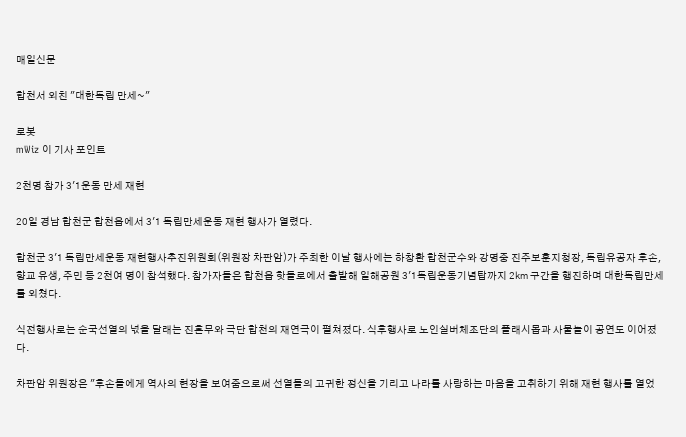매일신문

합천서 외친 "대한독립 만세~"

로봇
mWiz 이 기사 포인트

2천명 참가 3'1운동 만세 재현

20일 경남 합천군 합천읍에서 3'1 독립만세운동 재현 행사가 열렸다.

합천군 3'1 독립만세운동 재현행사추진위원회(위원장 차판암)가 주최한 이날 행사에는 하창환 합천군수와 강명중 진주보훈지청장, 독립유공자 후손, 향교 유생, 주민 등 2천여 명이 참석했다. 참가자들은 합천읍 핫들로에서 출발해 일해공원 3'1독립운동기념탑까지 2㎞ 구간을 행진하며 대한독립만세를 외쳤다.

식전행사로는 순국선열의 넋을 달래는 진혼무와 극단 합천의 재연극이 펼쳐졌다. 식후행사로 노인실버체조단의 플래시몹과 사물놀이 공연도 이어졌다.

차판암 위원장은 "후손들에게 역사의 현장을 보여줌으로써 선열들의 고귀한 정신을 기리고 나라를 사랑하는 마음을 고취하기 위해 재현 행사를 열었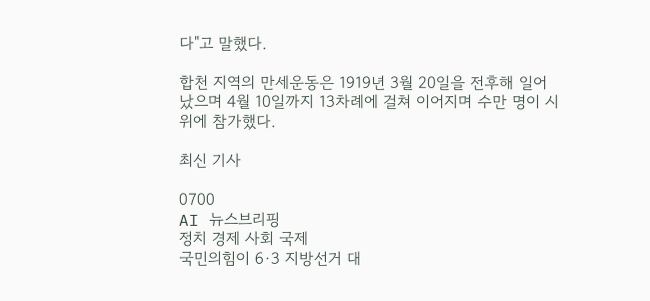다"고 말했다.

합천 지역의 만세운동은 1919년 3월 20일을 전후해 일어났으며 4월 10일까지 13차례에 걸쳐 이어지며 수만 명이 시위에 참가했다.

최신 기사

0700
AI 뉴스브리핑
정치 경제 사회 국제
국민의힘이 6·3 지방선거 대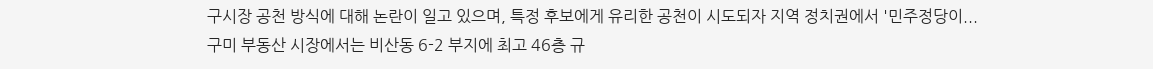구시장 공천 방식에 대해 논란이 일고 있으며, 특정 후보에게 유리한 공천이 시도되자 지역 정치권에서 '민주정당이...
구미 부동산 시장에서는 비산동 6-2 부지에 최고 46층 규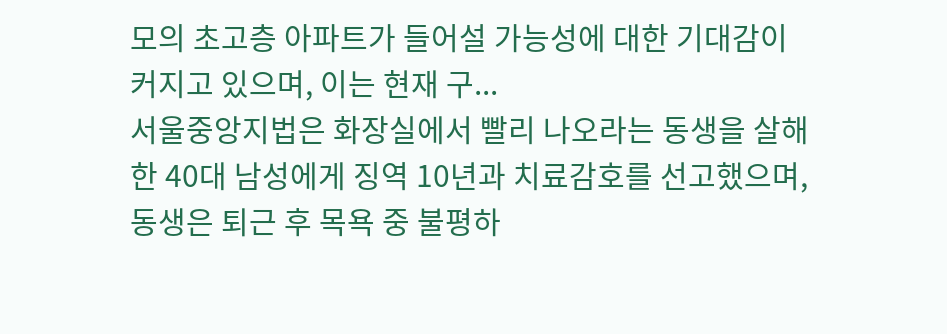모의 초고층 아파트가 들어설 가능성에 대한 기대감이 커지고 있으며, 이는 현재 구...
서울중앙지법은 화장실에서 빨리 나오라는 동생을 살해한 40대 남성에게 징역 10년과 치료감호를 선고했으며, 동생은 퇴근 후 목욕 중 불평하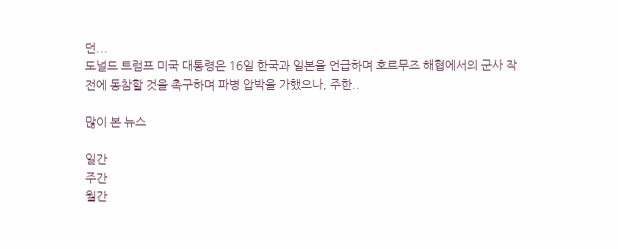던...
도널드 트럼프 미국 대통령은 16일 한국과 일본을 언급하며 호르무즈 해협에서의 군사 작전에 동참할 것을 촉구하며 파병 압박을 가했으나, 주한..

많이 본 뉴스

일간
주간
월간